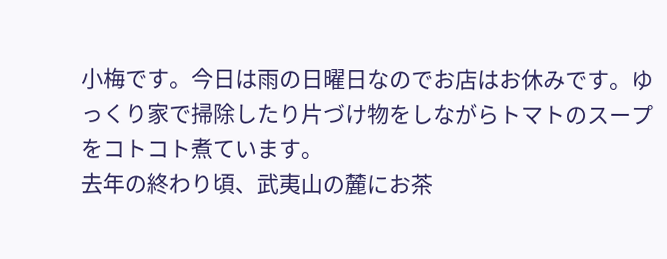小梅です。今日は雨の日曜日なのでお店はお休みです。ゆっくり家で掃除したり片づけ物をしながらトマトのスープをコトコト煮ています。
去年の終わり頃、武夷山の麓にお茶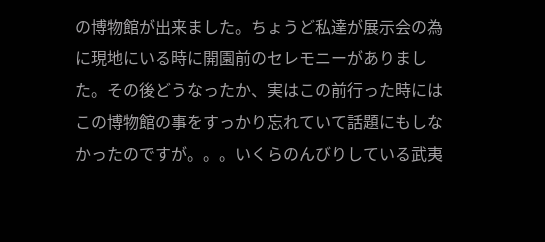の博物館が出来ました。ちょうど私達が展示会の為に現地にいる時に開園前のセレモニーがありました。その後どうなったか、実はこの前行った時にはこの博物館の事をすっかり忘れていて話題にもしなかったのですが。。。いくらのんびりしている武夷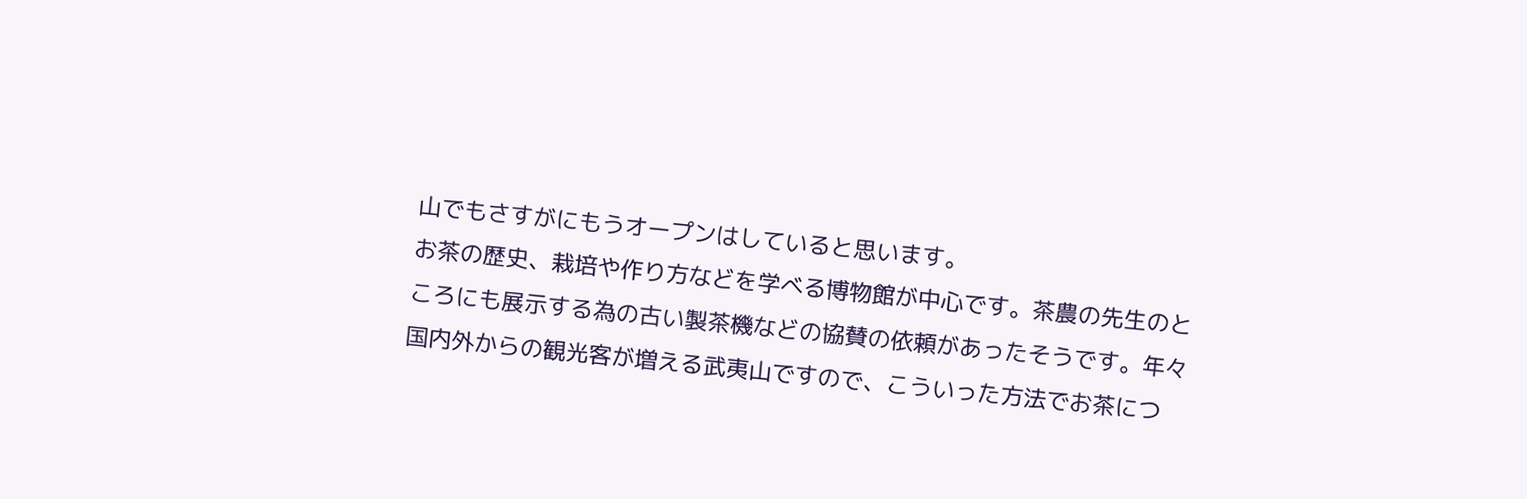山でもさすがにもうオープンはしていると思います。
お茶の歴史、栽培や作り方などを学べる博物館が中心です。茶農の先生のところにも展示する為の古い製茶機などの協賛の依頼があったそうです。年々国内外からの観光客が増える武夷山ですので、こういった方法でお茶につ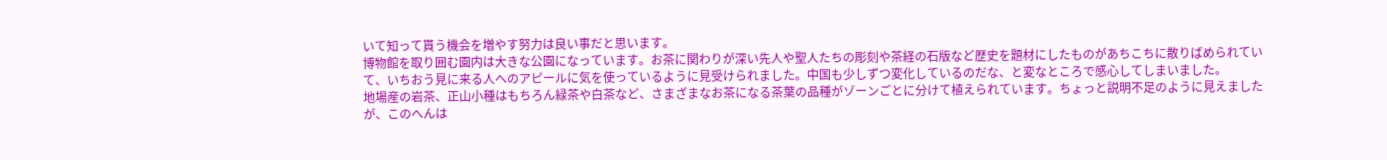いて知って貰う機会を増やす努力は良い事だと思います。
博物館を取り囲む園内は大きな公園になっています。お茶に関わりが深い先人や聖人たちの彫刻や茶経の石版など歴史を題材にしたものがあちこちに散りばめられていて、いちおう見に来る人へのアピールに気を使っているように見受けられました。中国も少しずつ変化しているのだな、と変なところで感心してしまいました。
地場産の岩茶、正山小種はもちろん緑茶や白茶など、さまざまなお茶になる茶葉の品種がゾーンごとに分けて植えられています。ちょっと説明不足のように見えましたが、このへんは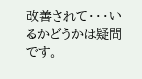改善されて・・・いるかどうかは疑問です。